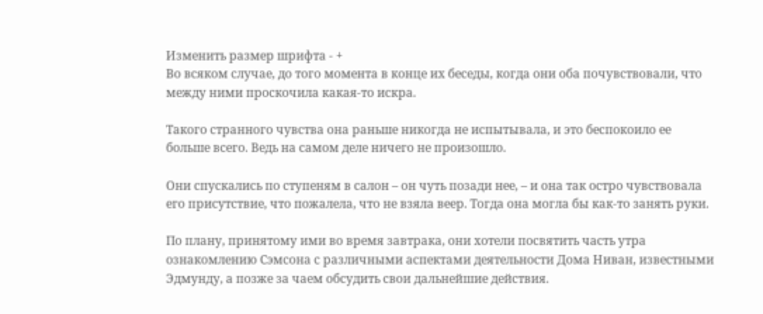Изменить размер шрифта - +
Во всяком случае, до того момента в конце их беседы, когда они оба почувствовали, что между ними проскочила какая-то искра.

Такого странного чувства она раньше никогда не испытывала, и это беспокоило ее больше всего. Ведь на самом деле ничего не произошло.

Они спускались по ступеням в салон – он чуть позади нее, – и она так остро чувствовала его присутствие, что пожалела, что не взяла веер. Тогда она могла бы как-то занять руки.

По плану, принятому ими во время завтрака, они хотели посвятить часть утра ознакомлению Сэмсона с различными аспектами деятельности Дома Ниван, известными Эдмунду, а позже за чаем обсудить свои дальнейшие действия.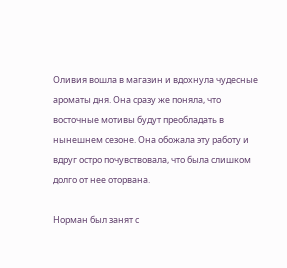Оливия вошла в магазин и вдохнула чудесные ароматы дня. Она сразу же поняла, что восточные мотивы будут преобладать в нынешнем сезоне. Она обожала эту работу и вдруг остро почувствовала, что была слишком долго от нее оторвана.

Норман был занят с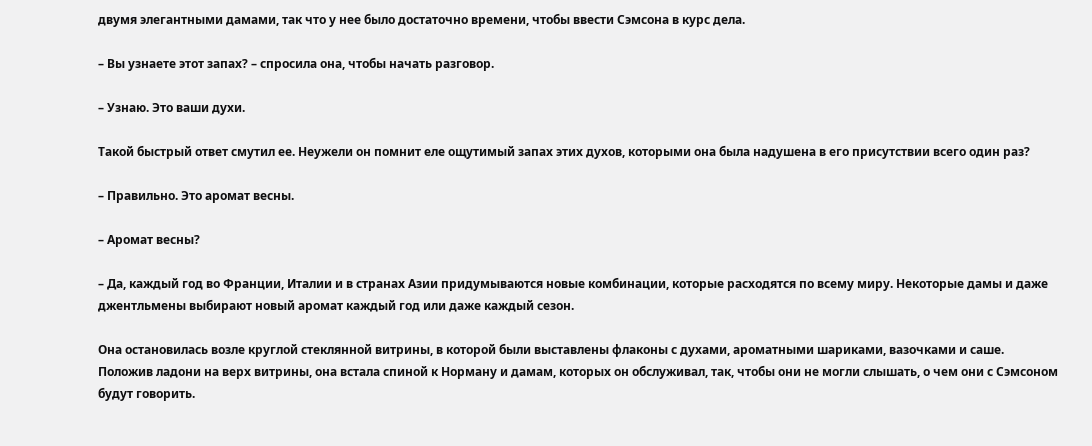двумя элегантными дамами, так что у нее было достаточно времени, чтобы ввести Сэмсона в курс дела.

– Вы узнаете этот запах? – спросила она, чтобы начать разговор.

– Узнаю. Это ваши духи.

Такой быстрый ответ смутил ее. Неужели он помнит еле ощутимый запах этих духов, которыми она была надушена в его присутствии всего один раз?

– Правильно. Это аромат весны.

– Аромат весны?

– Да, каждый год во Франции, Италии и в странах Азии придумываются новые комбинации, которые расходятся по всему миру. Некоторые дамы и даже джентльмены выбирают новый аромат каждый год или даже каждый сезон.

Она остановилась возле круглой стеклянной витрины, в которой были выставлены флаконы с духами, ароматными шариками, вазочками и саше. Положив ладони на верх витрины, она встала спиной к Норману и дамам, которых он обслуживал, так, чтобы они не могли слышать, о чем они с Сэмсоном будут говорить.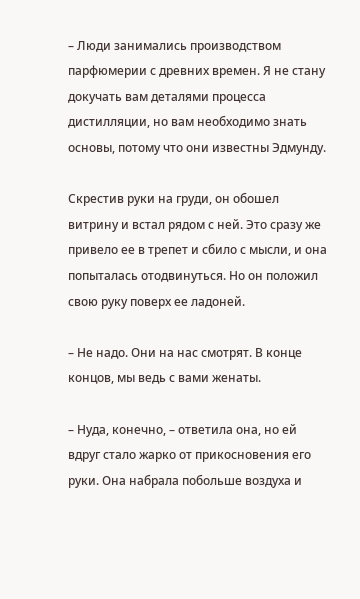– Люди занимались производством парфюмерии с древних времен. Я не стану докучать вам деталями процесса дистилляции, но вам необходимо знать основы, потому что они известны Эдмунду.

Скрестив руки на груди, он обошел витрину и встал рядом с ней. Это сразу же привело ее в трепет и сбило с мысли, и она попыталась отодвинуться. Но он положил свою руку поверх ее ладоней.

– Не надо. Они на нас смотрят. В конце концов, мы ведь с вами женаты.

– Нуда, конечно, – ответила она, но ей вдруг стало жарко от прикосновения его руки. Она набрала побольше воздуха и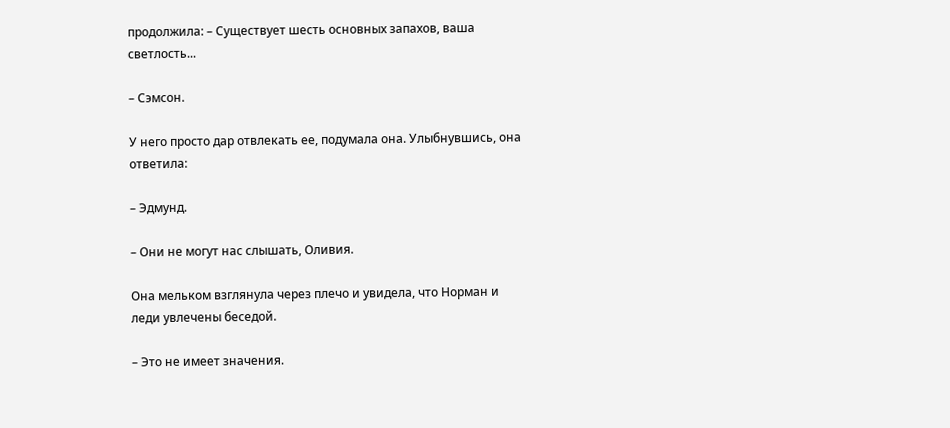продолжила: – Существует шесть основных запахов, ваша светлость...

– Сэмсон.

У него просто дар отвлекать ее, подумала она. Улыбнувшись, она ответила:

– Эдмунд.

– Они не могут нас слышать, Оливия.

Она мельком взглянула через плечо и увидела, что Норман и леди увлечены беседой.

– Это не имеет значения.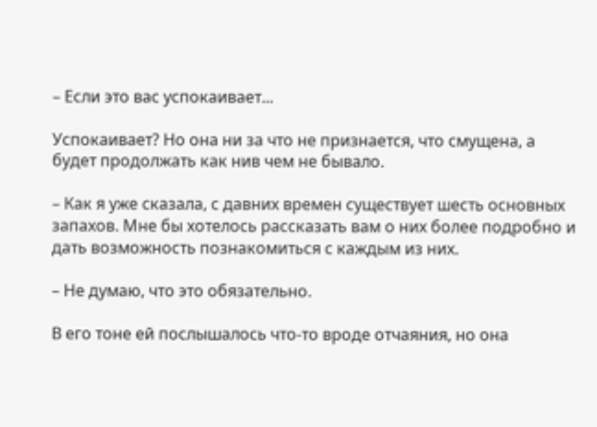– Если это вас успокаивает...

Успокаивает? Но она ни за что не признается, что смущена, а будет продолжать как нив чем не бывало.

– Как я уже сказала, с давних времен существует шесть основных запахов. Мне бы хотелось рассказать вам о них более подробно и дать возможность познакомиться с каждым из них.

– Не думаю, что это обязательно.

В его тоне ей послышалось что-то вроде отчаяния, но она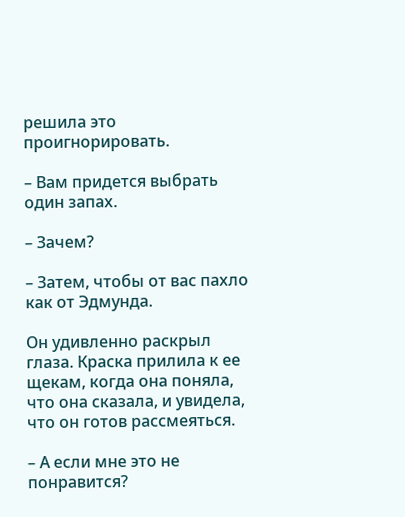решила это проигнорировать.

– Вам придется выбрать один запах.

– Зачем?

– Затем, чтобы от вас пахло как от Эдмунда.

Он удивленно раскрыл глаза. Краска прилила к ее щекам, когда она поняла, что она сказала, и увидела, что он готов рассмеяться.

– А если мне это не понравится?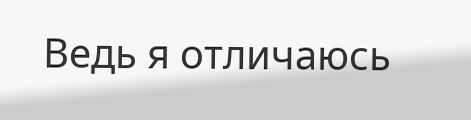Ведь я отличаюсь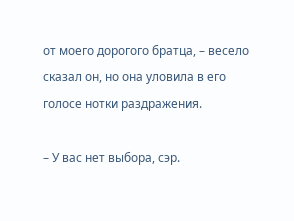от моего дорогого братца, – весело сказал он, но она уловила в его голосе нотки раздражения.

– У вас нет выбора, сэр.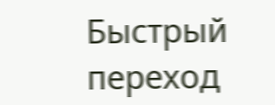Быстрый переход